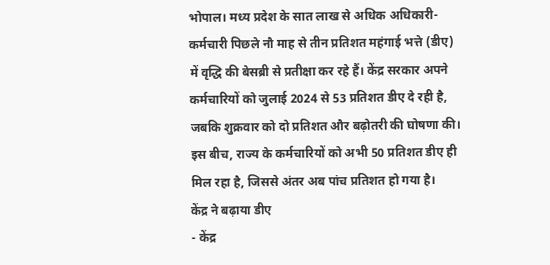भोपाल। मध्य प्रदेश के सात लाख से अधिक अधिकारी-कर्मचारी पिछले नौ माह से तीन प्रतिशत महंगाई भत्ते (डीए) में वृद्धि की बेसब्री से प्रतीक्षा कर रहे हैं। केंद्र सरकार अपने कर्मचारियों को जुलाई 2024 से 53 प्रतिशत डीए दे रही है, जबकि शुक्रवार को दो प्रतिशत और बढ़ोतरी की घोषणा की। इस बीच, राज्य के कर्मचारियों को अभी 50 प्रतिशत डीए ही मिल रहा है, जिससे अंतर अब पांच प्रतिशत हो गया है।
केंद्र ने बढ़ाया डीए
- केंद्र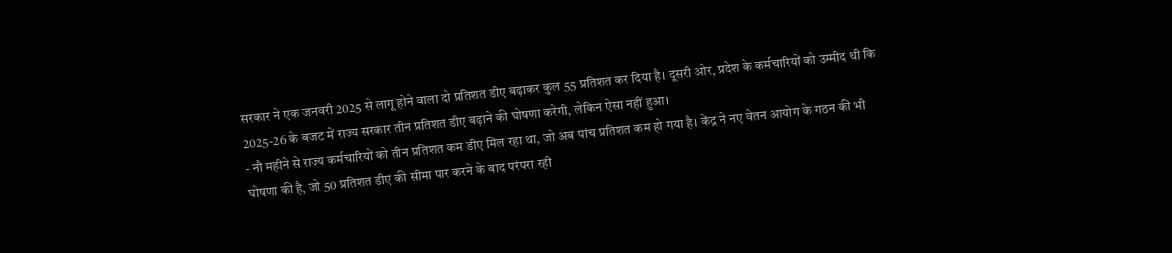सरकार ने एक जनवरी 2025 से लागू होने वाला दो प्रतिशत डीए बढ़ाकर कुल 55 प्रतिशत कर दिया है। दूसरी ओर, प्रदेश के कर्मचारियों को उम्मीद थी कि 2025-26 के बजट में राज्य सरकार तीन प्रतिशत डीए बढ़ाने की घोषणा करेगी, लेकिन ऐसा नहीं हुआ।
- नौ महीने से राज्य कर्मचारियों को तीन प्रतिशत कम डीए मिल रहा था, जो अब पांच प्रतिशत कम हो गया है। केंद्र ने नए वेतन आयोग के गठन की भी घोषणा की है, जो 50 प्रतिशत डीए की सीमा पार करने के बाद परंपरा रही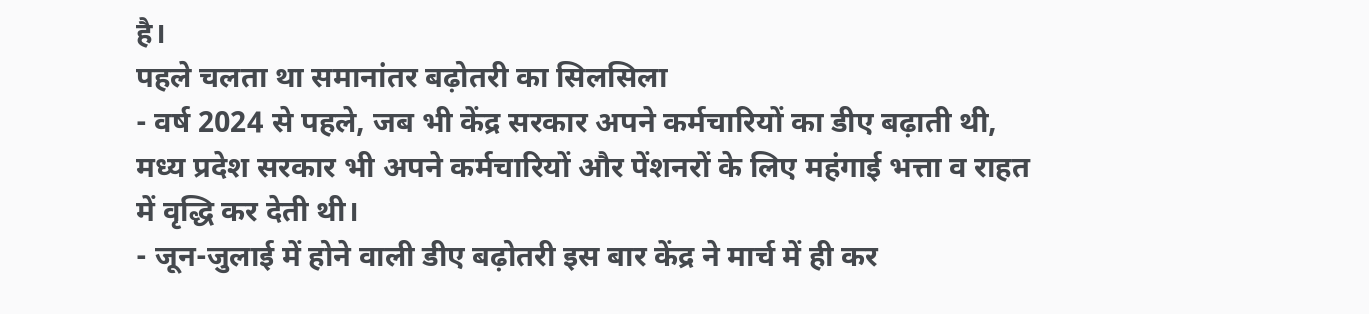है।
पहले चलता था समानांतर बढ़ोतरी का सिलसिला
- वर्ष 2024 से पहले, जब भी केंद्र सरकार अपने कर्मचारियों का डीए बढ़ाती थी, मध्य प्रदेश सरकार भी अपने कर्मचारियों और पेंशनरों के लिए महंगाई भत्ता व राहत में वृद्धि कर देती थी।
- जून-जुलाई में होने वाली डीए बढ़ोतरी इस बार केंद्र ने मार्च में ही कर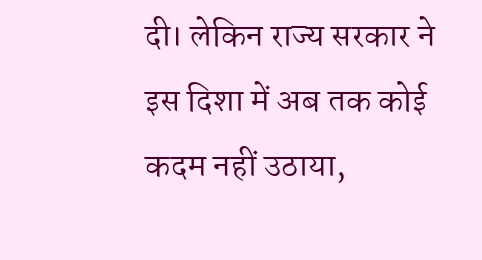दी। लेकिन राज्य सरकार ने इस दिशा में अब तक कोई कदम नहीं उठाया,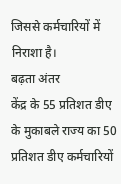जिससे कर्मचारियों में निराशा है।
बढ़ता अंतर
केंद्र के 55 प्रतिशत डीए के मुकाबले राज्य का 50 प्रतिशत डीए कर्मचारियों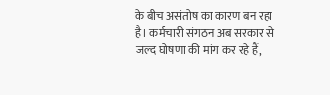के बीच असंतोष का कारण बन रहा है। कर्मचारी संगठन अब सरकार से जल्द घोषणा की मांग कर रहे हैं,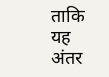ताकि यह अंतर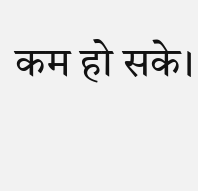कम हो सके।